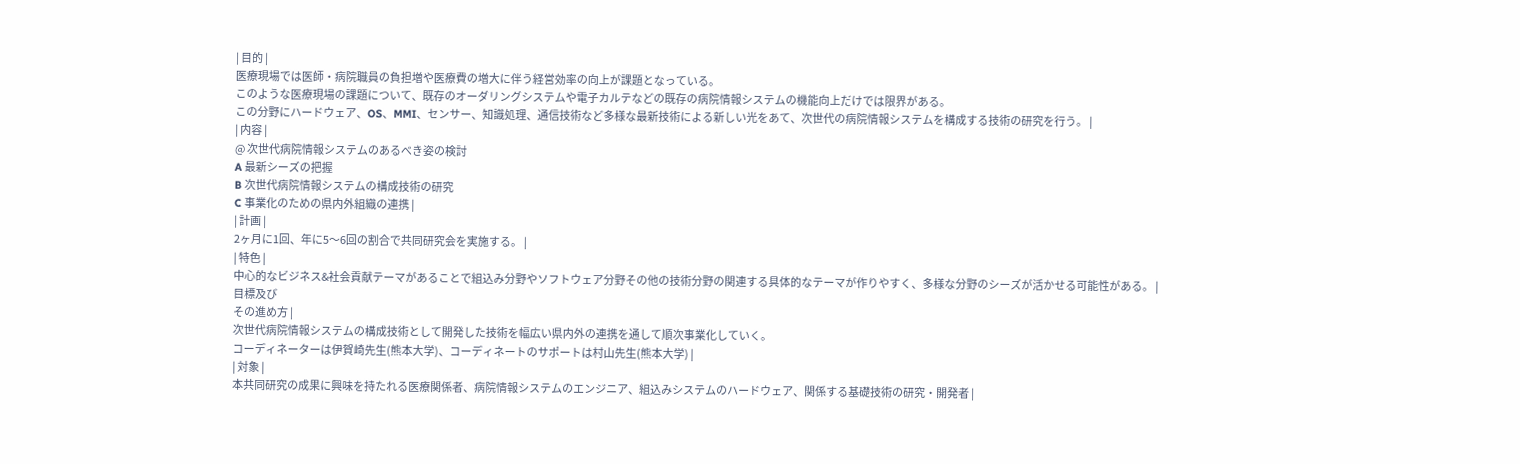| 目的 |
医療現場では医師・病院職員の負担増や医療費の増大に伴う経営効率の向上が課題となっている。
このような医療現場の課題について、既存のオーダリングシステムや電子カルテなどの既存の病院情報システムの機能向上だけでは限界がある。
この分野にハードウェア、OS、MMI、センサー、知識処理、通信技術など多様な最新技術による新しい光をあて、次世代の病院情報システムを構成する技術の研究を行う。 |
| 内容 |
@ 次世代病院情報システムのあるべき姿の検討
A 最新シーズの把握
B 次世代病院情報システムの構成技術の研究
C 事業化のための県内外組織の連携 |
| 計画 |
2ヶ月に1回、年に5〜6回の割合で共同研究会を実施する。 |
| 特色 |
中心的なビジネス&社会貢献テーマがあることで組込み分野やソフトウェア分野その他の技術分野の関連する具体的なテーマが作りやすく、多様な分野のシーズが活かせる可能性がある。 |
目標及び
その進め方 |
次世代病院情報システムの構成技術として開発した技術を幅広い県内外の連携を通して順次事業化していく。
コーディネーターは伊賀崎先生(熊本大学)、コーディネートのサポートは村山先生(熊本大学) |
| 対象 |
本共同研究の成果に興味を持たれる医療関係者、病院情報システムのエンジニア、組込みシステムのハードウェア、関係する基礎技術の研究・開発者 |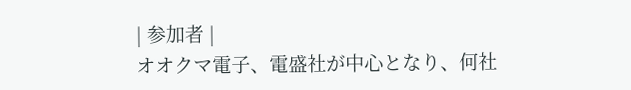| 参加者 |
オオクマ電子、電盛社が中心となり、何社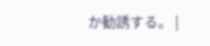か勧誘する。 |